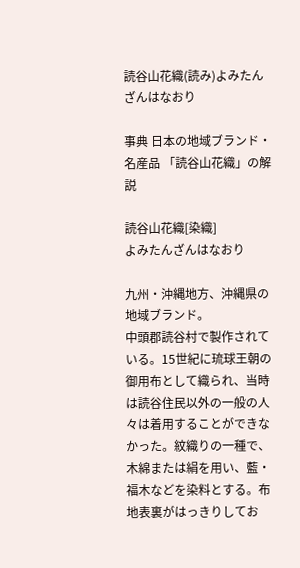読谷山花織(読み)よみたんざんはなおり

事典 日本の地域ブランド・名産品 「読谷山花織」の解説

読谷山花織[染織]
よみたんざんはなおり

九州・沖縄地方、沖縄県の地域ブランド。
中頭郡読谷村で製作されている。15世紀に琉球王朝の御用布として織られ、当時は読谷住民以外の一般の人々は着用することができなかった。紋織りの一種で、木綿または絹を用い、藍・福木などを染料とする。布地表裏がはっきりしてお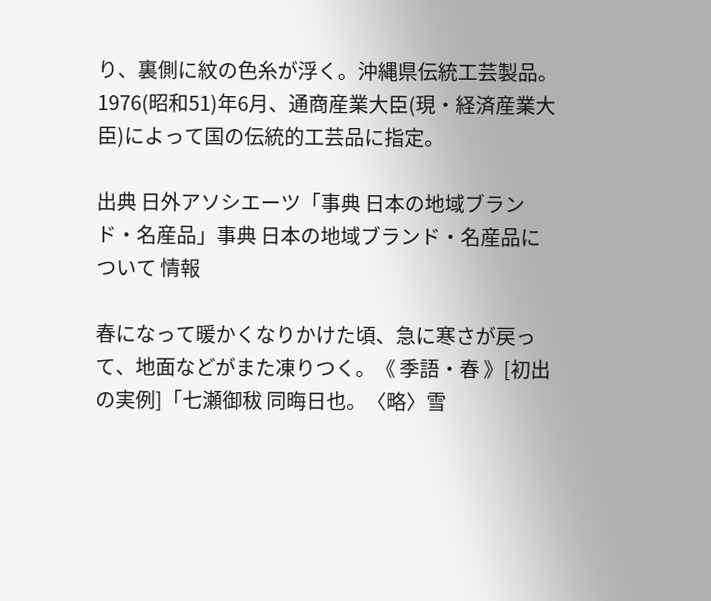り、裏側に紋の色糸が浮く。沖縄県伝統工芸製品。1976(昭和51)年6月、通商産業大臣(現・経済産業大臣)によって国の伝統的工芸品に指定。

出典 日外アソシエーツ「事典 日本の地域ブランド・名産品」事典 日本の地域ブランド・名産品について 情報

春になって暖かくなりかけた頃、急に寒さが戻って、地面などがまた凍りつく。《 季語・春 》[初出の実例]「七瀬御秡 同晦日也。〈略〉雪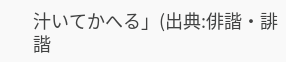汁いてかへる」(出典:俳諧・誹諧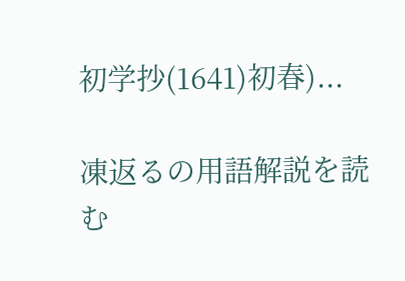初学抄(1641)初春)...

凍返るの用語解説を読む